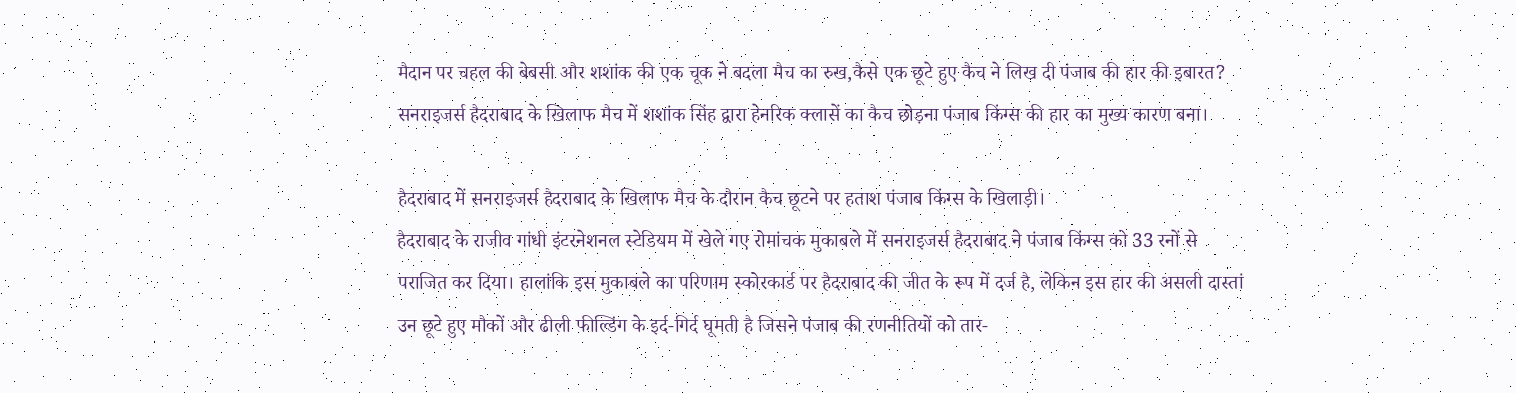मैदान पर चहल की बेबसी और शशांक की एक चूक ने बदला मैच का रुख,कैसे एक छूटे हुए कैच ने लिख दी पंजाब की हार की इबारत?
सनराइजर्स हैदराबाद के खिलाफ मैच में शशांक सिंह द्वारा हेनरिक क्लासें का कैच छोड़ना पंजाब किंग्स की हार का मुख्य कारण बना।

हैदराबाद में सनराइजर्स हैदराबाद के खिलाफ मैच के दौरान कैच छूटने पर हताश पंजाब किंग्स के खिलाड़ी।
हैदराबाद के राजीव गांधी इंटरनेशनल स्टेडियम में खेले गए रोमांचक मुकाबले में सनराइजर्स हैदराबाद ने पंजाब किंग्स को 33 रनों से पराजित कर दिया। हालांकि इस मुकाबले का परिणाम स्कोरकार्ड पर हैदराबाद की जीत के रूप में दर्ज है, लेकिन इस हार की असली दास्तां उन छूटे हुए मौकों और ढीली फील्डिंग के इर्द-गिर्द घूमती है जिसने पंजाब की रणनीतियों को तार-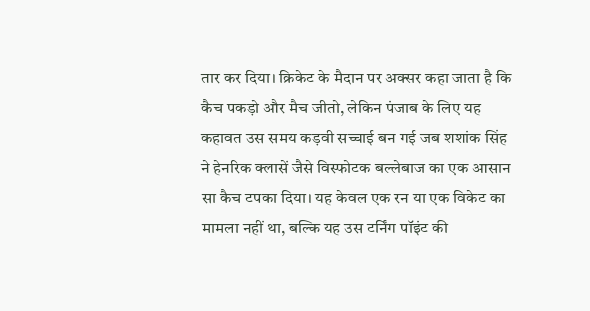तार कर दिया। क्रिकेट के मैदान पर अक्सर कहा जाता है कि कैच पकड़ो और मैच जीतो, लेकिन पंजाब के लिए यह कहावत उस समय कड़वी सच्चाई बन गई जब शशांक सिंह ने हेनरिक क्लासें जैसे विस्फोटक बल्लेबाज का एक आसान सा कैच टपका दिया। यह केवल एक रन या एक विकेट का मामला नहीं था, बल्कि यह उस टर्निंग पॉइंट की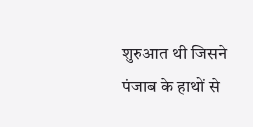शुरुआत थी जिसने पंजाब के हाथों से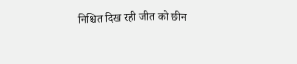निश्चित दिख रही जीत को छीन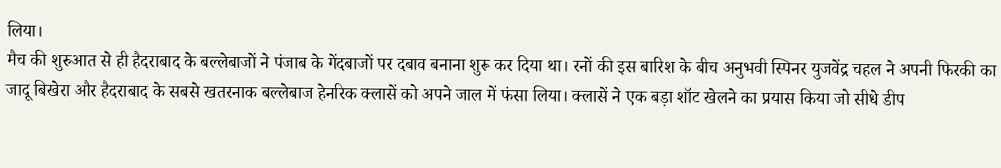लिया।
मैच की शुरुआत से ही हैदराबाद के बल्लेबाजों ने पंजाब के गेंदबाजों पर दबाव बनाना शुरू कर दिया था। रनों की इस बारिश के बीच अनुभवी स्पिनर युजवेंद्र चहल ने अपनी फिरकी का जादू बिखेरा और हैदराबाद के सबसे खतरनाक बल्लेबाज हेनरिक क्लासें को अपने जाल में फंसा लिया। क्लासें ने एक बड़ा शॉट खेलने का प्रयास किया जो सीधे डीप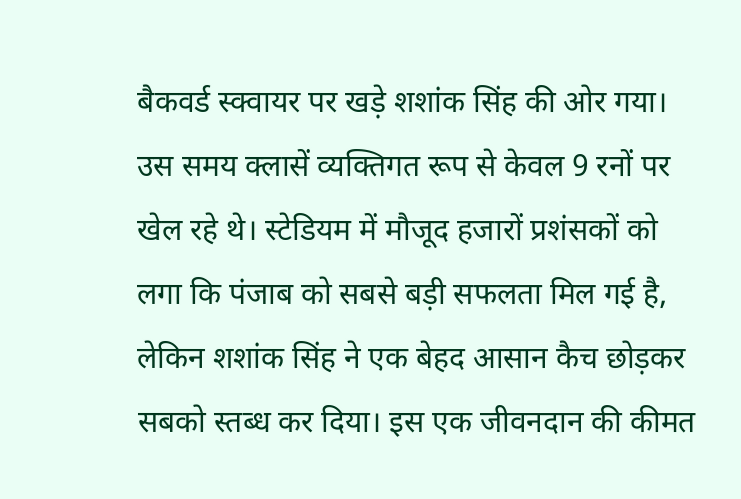बैकवर्ड स्क्वायर पर खड़े शशांक सिंह की ओर गया। उस समय क्लासें व्यक्तिगत रूप से केवल 9 रनों पर खेल रहे थे। स्टेडियम में मौजूद हजारों प्रशंसकों को लगा कि पंजाब को सबसे बड़ी सफलता मिल गई है, लेकिन शशांक सिंह ने एक बेहद आसान कैच छोड़कर सबको स्तब्ध कर दिया। इस एक जीवनदान की कीमत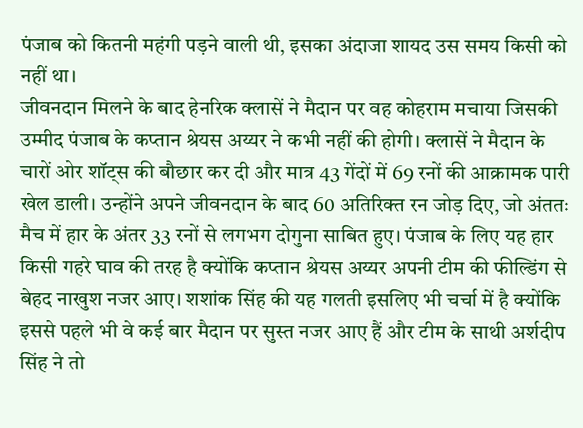पंजाब को कितनी महंगी पड़ने वाली थी, इसका अंदाजा शायद उस समय किसी को नहीं था।
जीवनदान मिलने के बाद हेनरिक क्लासें ने मैदान पर वह कोहराम मचाया जिसकी उम्मीद पंजाब के कप्तान श्रेयस अय्यर ने कभी नहीं की होगी। क्लासें ने मैदान के चारों ओर शॉट्स की बौछार कर दी और मात्र 43 गेंदों में 69 रनों की आक्रामक पारी खेल डाली। उन्होंने अपने जीवनदान के बाद 60 अतिरिक्त रन जोड़ दिए, जो अंततः मैच में हार के अंतर 33 रनों से लगभग दोगुना साबित हुए। पंजाब के लिए यह हार किसी गहरे घाव की तरह है क्योंकि कप्तान श्रेयस अय्यर अपनी टीम की फील्डिंग से बेहद नाखुश नजर आए। शशांक सिंह की यह गलती इसलिए भी चर्चा में है क्योंकि इससे पहले भी वे कई बार मैदान पर सुस्त नजर आए हैं और टीम के साथी अर्शदीप सिंह ने तो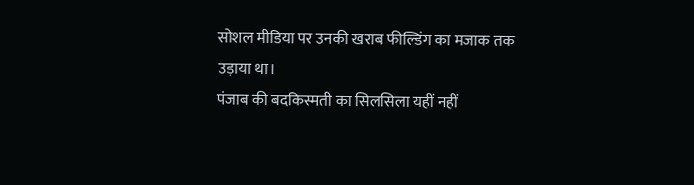सोशल मीडिया पर उनकी खराब फील्डिंग का मजाक तक उड़ाया था।
पंजाब की बदकिस्मती का सिलसिला यहीं नहीं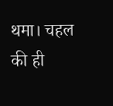थमा। चहल की ही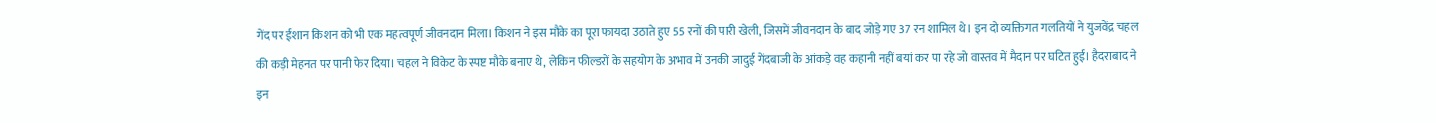गेंद पर ईशान किशन को भी एक महत्वपूर्ण जीवनदान मिला। किशन ने इस मौके का पूरा फायदा उठाते हुए 55 रनों की पारी खेली, जिसमें जीवनदान के बाद जोड़े गए 37 रन शामिल थे। इन दो व्यक्तिगत गलतियों ने युजवेंद्र चहल की कड़ी मेहनत पर पानी फेर दिया। चहल ने विकेट के स्पष्ट मौके बनाए थे, लेकिन फील्डरों के सहयोग के अभाव में उनकी जादुई गेंदबाजी के आंकड़े वह कहानी नहीं बयां कर पा रहे जो वास्तव में मैदान पर घटित हुई। हैदराबाद ने इन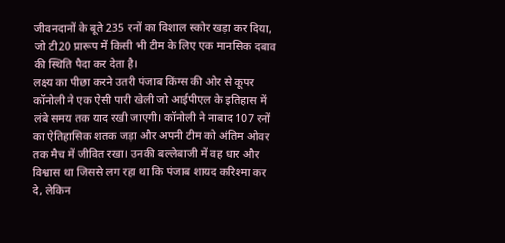जीवनदानों के बूते 235 रनों का विशाल स्कोर खड़ा कर दिया, जो टी20 प्रारूप में किसी भी टीम के लिए एक मानसिक दबाव की स्थिति पैदा कर देता है।
लक्ष्य का पीछा करने उतरी पंजाब किंग्स की ओर से कूपर कॉनोली ने एक ऐसी पारी खेली जो आईपीएल के इतिहास में लंबे समय तक याद रखी जाएगी। कॉनोली ने नाबाद 107 रनों का ऐतिहासिक शतक जड़ा और अपनी टीम को अंतिम ओवर तक मैच में जीवित रखा। उनकी बल्लेबाजी में वह धार और विश्वास था जिससे लग रहा था कि पंजाब शायद करिश्मा कर दे, लेकिन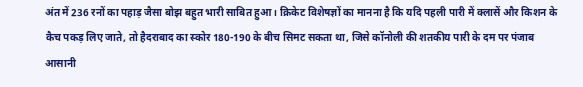अंत में 236 रनों का पहाड़ जैसा बोझ बहुत भारी साबित हुआ। क्रिकेट विशेषज्ञों का मानना है कि यदि पहली पारी में क्लासें और किशन के कैच पकड़ लिए जाते, तो हैदराबाद का स्कोर 180-190 के बीच सिमट सकता था, जिसे कॉनोली की शतकीय पारी के दम पर पंजाब आसानी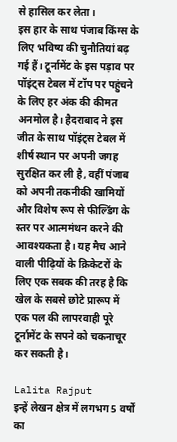से हासिल कर लेता।
इस हार के साथ पंजाब किंग्स के लिए भविष्य की चुनौतियां बढ़ गई हैं। टूर्नामेंट के इस पड़ाव पर पॉइंट्स टेबल में टॉप पर पहुंचने के लिए हर अंक की कीमत अनमोल है। हैदराबाद ने इस जीत के साथ पॉइंट्स टेबल में शीर्ष स्थान पर अपनी जगह सुरक्षित कर ली है, वहीं पंजाब को अपनी तकनीकी खामियों और विशेष रूप से फील्डिंग के स्तर पर आत्ममंथन करने की आवश्यकता है। यह मैच आने वाली पीढ़ियों के क्रिकेटरों के लिए एक सबक की तरह है कि खेल के सबसे छोटे प्रारूप में एक पल की लापरवाही पूरे टूर्नामेंट के सपने को चकनाचूर कर सकती है।

Lalita Rajput
इन्हें लेखन क्षेत्र में लगभग 5 वर्षों का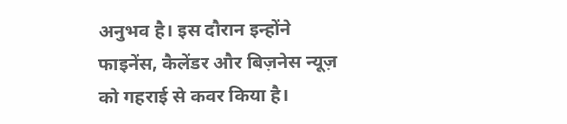अनुभव है। इस दौरान इन्होंने फाइनेंस, कैलेंडर और बिज़नेस न्यूज़ को गहराई से कवर किया है।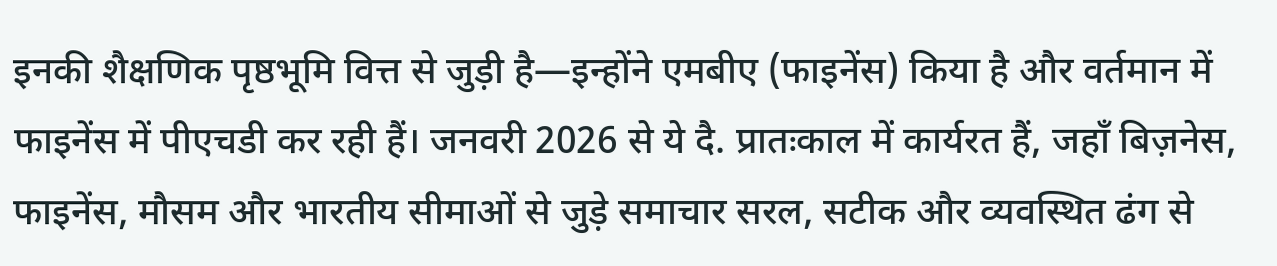इनकी शैक्षणिक पृष्ठभूमि वित्त से जुड़ी है—इन्होंने एमबीए (फाइनेंस) किया है और वर्तमान में फाइनेंस में पीएचडी कर रही हैं। जनवरी 2026 से ये दै. प्रातःकाल में कार्यरत हैं, जहाँ बिज़नेस, फाइनेंस, मौसम और भारतीय सीमाओं से जुड़े समाचार सरल, सटीक और व्यवस्थित ढंग से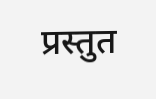प्रस्तुत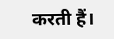करती हैं।